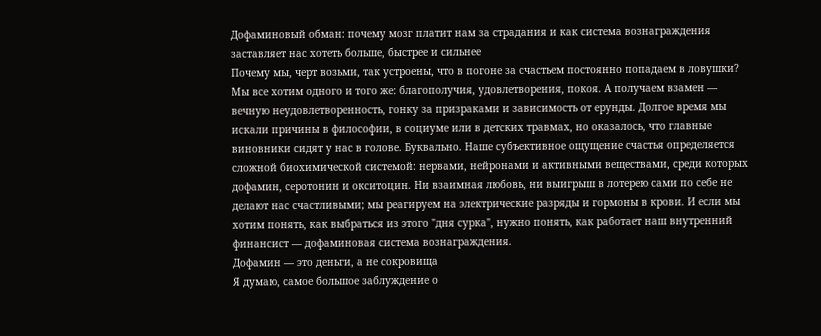Дофаминовый обман: почему мозг платит нам за страдания и как система вознаграждения заставляет нас хотеть больше, быстрее и сильнее
Почему мы, черт возьми, так устроены, что в погоне за счастьем постоянно попадаем в ловушки? Мы все хотим одного и того же: благополучия, удовлетворения, покоя. А получаем взамен — вечную неудовлетворенность, гонку за призраками и зависимость от ерунды. Долгое время мы искали причины в философии, в социуме или в детских травмах, но оказалось, что главные виновники сидят у нас в голове. Буквально. Наше субъективное ощущение счастья определяется сложной биохимической системой: нервами, нейронами и активными веществами, среди которых дофамин, серотонин и окситоцин. Ни взаимная любовь, ни выигрыш в лотерею сами по себе не делают нас счастливыми; мы реагируем на электрические разряды и гормоны в крови. И если мы хотим понять, как выбраться из этого "дня сурка", нужно понять, как работает наш внутренний финансист — дофаминовая система вознаграждения.
Дофамин — это деньги, а не сокровища
Я думаю, самое большое заблуждение о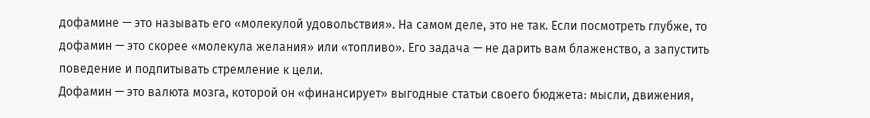дофамине — это называть его «молекулой удовольствия». На самом деле, это не так. Если посмотреть глубже, то дофамин — это скорее «молекула желания» или «топливо». Его задача — не дарить вам блаженство, а запустить поведение и подпитывать стремление к цели.
Дофамин — это валюта мозга, которой он «финансирует» выгодные статьи своего бюджета: мысли, движения,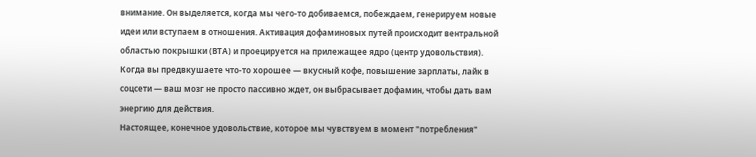внимание. Он выделяется, когда мы чего-то добиваемся, побеждаем, генерируем новые идеи или вступаем в отношения. Активация дофаминовых путей происходит вентральной областью покрышки (ВТА) и проецируется на прилежащее ядро (центр удовольствия). Когда вы предвкушаете что-то хорошее — вкусный кофе, повышение зарплаты, лайк в соцсети — ваш мозг не просто пассивно ждет, он выбрасывает дофамин, чтобы дать вам энергию для действия.
Настоящее, конечное удовольствие, которое мы чувствуем в момент "потребления"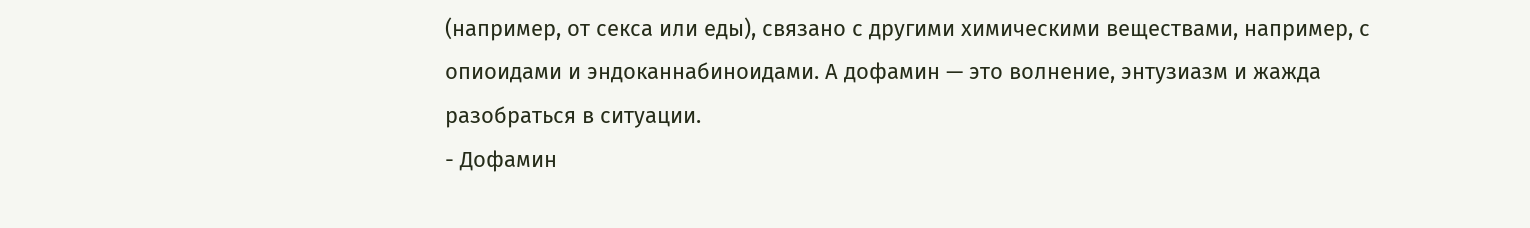(например, от секса или еды), связано с другими химическими веществами, например, с опиоидами и эндоканнабиноидами. А дофамин — это волнение, энтузиазм и жажда разобраться в ситуации.
- Дофамин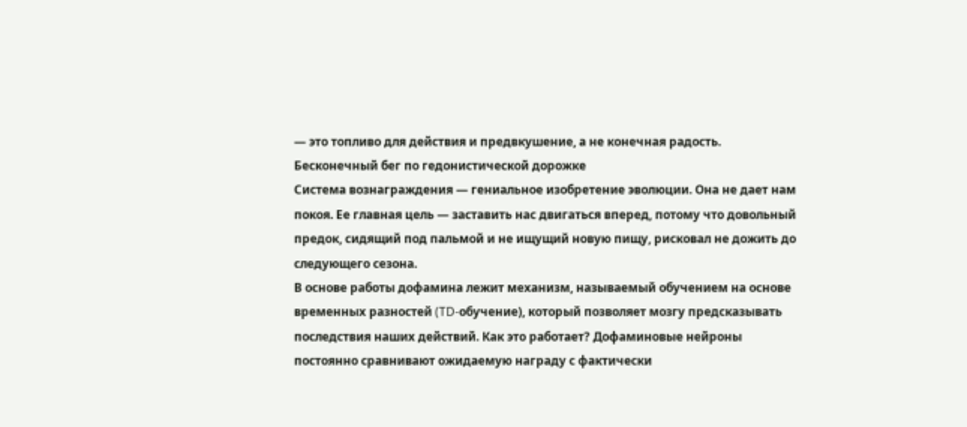— это топливо для действия и предвкушение, а не конечная радость.
Бесконечный бег по гедонистической дорожке
Система вознаграждения — гениальное изобретение эволюции. Она не дает нам покоя. Ее главная цель — заставить нас двигаться вперед, потому что довольный предок, сидящий под пальмой и не ищущий новую пищу, рисковал не дожить до следующего сезона.
В основе работы дофамина лежит механизм, называемый обучением на основе временных разностей (TD-обучение), который позволяет мозгу предсказывать последствия наших действий. Как это работает? Дофаминовые нейроны постоянно сравнивают ожидаемую награду с фактически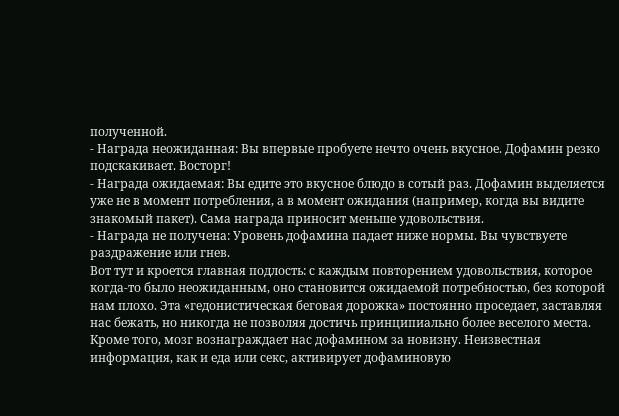полученной.
- Награда неожиданная: Вы впервые пробуете нечто очень вкусное. Дофамин резко подскакивает. Восторг!
- Награда ожидаемая: Вы едите это вкусное блюдо в сотый раз. Дофамин выделяется уже не в момент потребления, а в момент ожидания (например, когда вы видите знакомый пакет). Сама награда приносит меньше удовольствия.
- Награда не получена: Уровень дофамина падает ниже нормы. Вы чувствуете раздражение или гнев.
Вот тут и кроется главная подлость: с каждым повторением удовольствия, которое когда-то было неожиданным, оно становится ожидаемой потребностью, без которой нам плохо. Эта «гедонистическая беговая дорожка» постоянно проседает, заставляя нас бежать, но никогда не позволяя достичь принципиально более веселого места.
Кроме того, мозг вознаграждает нас дофамином за новизну. Неизвестная информация, как и еда или секс, активирует дофаминовую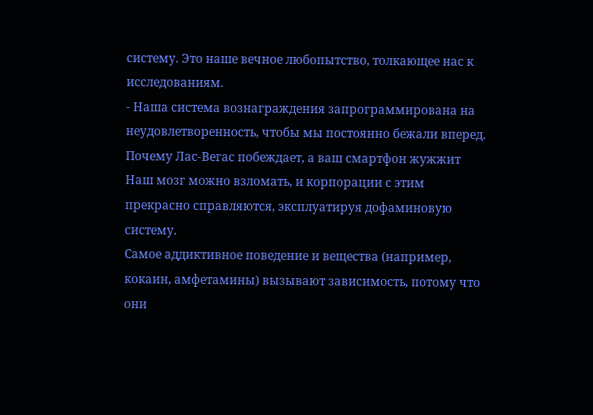систему. Это наше вечное любопытство, толкающее нас к исследованиям.
- Наша система вознаграждения запрограммирована на неудовлетворенность, чтобы мы постоянно бежали вперед.
Почему Лас-Вегас побеждает, а ваш смартфон жужжит
Наш мозг можно взломать, и корпорации с этим прекрасно справляются, эксплуатируя дофаминовую систему.
Самое аддиктивное поведение и вещества (например, кокаин, амфетамины) вызывают зависимость, потому что они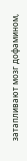затапливают мозг дофамином,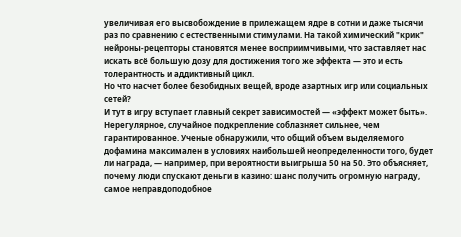увеличивая его высвобождение в прилежащем ядре в сотни и даже тысячи раз по сравнению с естественными стимулами. На такой химический "крик" нейроны-рецепторы становятся менее восприимчивыми, что заставляет нас искать всё большую дозу для достижения того же эффекта — это и есть толерантность и аддиктивный цикл.
Но что насчет более безобидных вещей, вроде азартных игр или социальных сетей?
И тут в игру вступает главный секрет зависимостей — «эффект может быть». Нерегулярное, случайное подкрепление соблазняет сильнее, чем гарантированное. Ученые обнаружили, что общий объем выделяемого дофамина максимален в условиях наибольшей неопределенности того, будет ли награда, — например, при вероятности выигрыша 50 на 50. Это объясняет, почему люди спускают деньги в казино: шанс получить огромную награду, самое неправдоподобное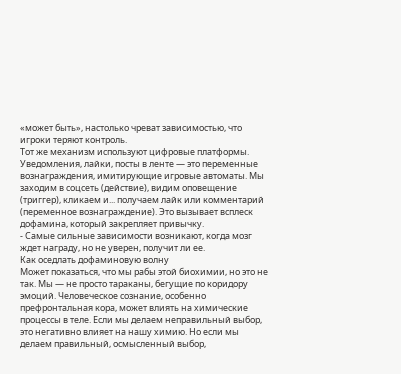«может быть», настолько чреват зависимостью, что игроки теряют контроль.
Тот же механизм используют цифровые платформы. Уведомления, лайки, посты в ленте — это переменные вознаграждения, имитирующие игровые автоматы. Мы заходим в соцсеть (действие), видим оповещение (триггер), кликаем и... получаем лайк или комментарий (переменное вознаграждение). Это вызывает всплеск дофамина, который закрепляет привычку.
- Самые сильные зависимости возникают, когда мозг ждет награду, но не уверен, получит ли ее.
Как оседлать дофаминовую волну
Может показаться, что мы рабы этой биохимии, но это не так. Мы — не просто тараканы, бегущие по коридору эмоций. Человеческое сознание, особенно префронтальная кора, может влиять на химические процессы в теле. Если мы делаем неправильный выбор, это негативно влияет на нашу химию. Но если мы делаем правильный, осмысленный выбор,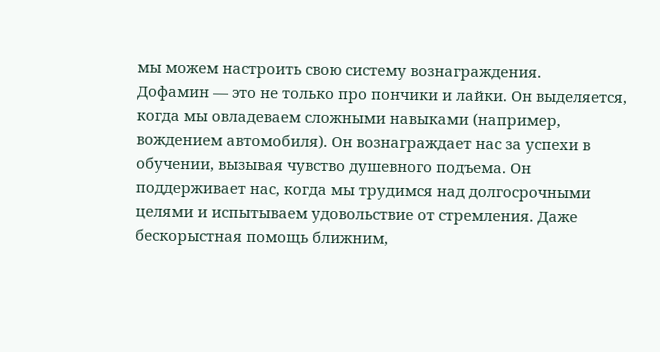мы можем настроить свою систему вознаграждения.
Дофамин — это не только про пончики и лайки. Он выделяется, когда мы овладеваем сложными навыками (например, вождением автомобиля). Он вознаграждает нас за успехи в обучении, вызывая чувство душевного подъема. Он поддерживает нас, когда мы трудимся над долгосрочными целями и испытываем удовольствие от стремления. Даже бескорыстная помощь ближним,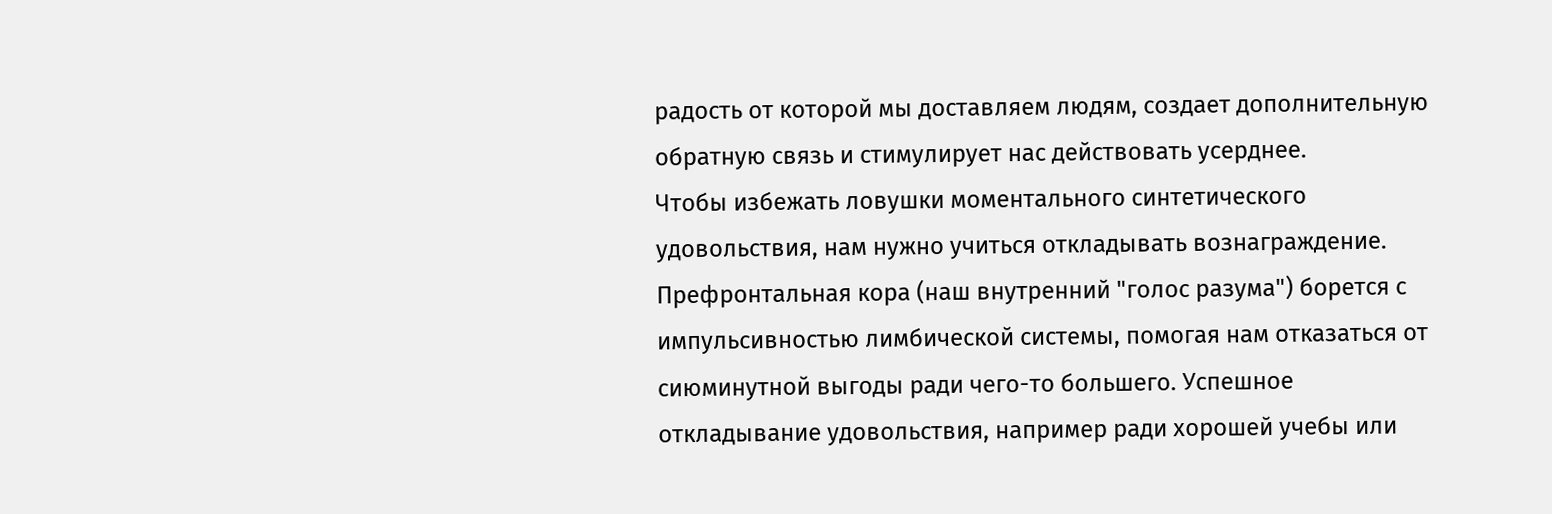радость от которой мы доставляем людям, создает дополнительную обратную связь и стимулирует нас действовать усерднее.
Чтобы избежать ловушки моментального синтетического удовольствия, нам нужно учиться откладывать вознаграждение. Префронтальная кора (наш внутренний "голос разума") борется с импульсивностью лимбической системы, помогая нам отказаться от сиюминутной выгоды ради чего-то большего. Успешное откладывание удовольствия, например ради хорошей учебы или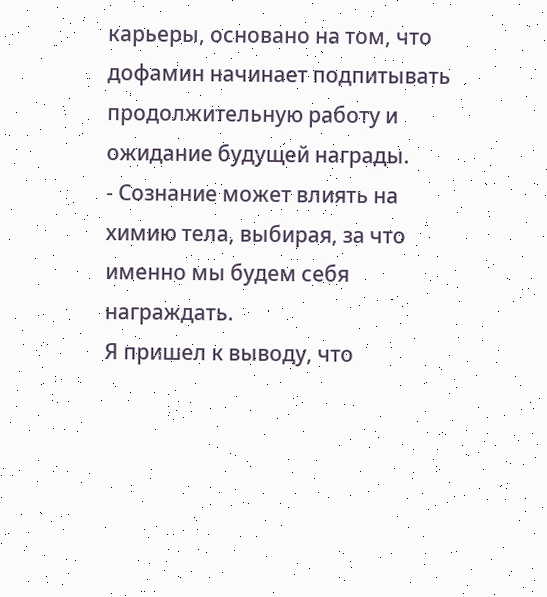карьеры, основано на том, что дофамин начинает подпитывать продолжительную работу и ожидание будущей награды.
- Сознание может влиять на химию тела, выбирая, за что именно мы будем себя награждать.
Я пришел к выводу, что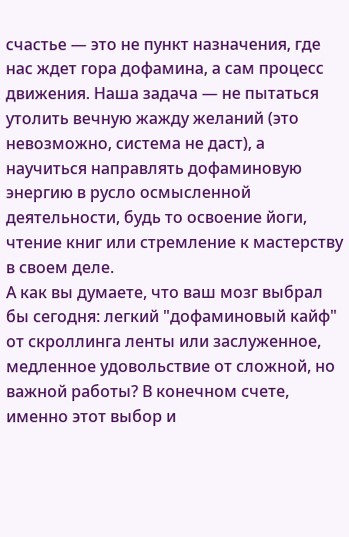счастье — это не пункт назначения, где нас ждет гора дофамина, а сам процесс движения. Наша задача — не пытаться утолить вечную жажду желаний (это невозможно, система не даст), а научиться направлять дофаминовую энергию в русло осмысленной деятельности, будь то освоение йоги, чтение книг или стремление к мастерству в своем деле.
А как вы думаете, что ваш мозг выбрал бы сегодня: легкий "дофаминовый кайф" от скроллинга ленты или заслуженное, медленное удовольствие от сложной, но важной работы? В конечном счете, именно этот выбор и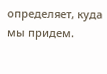определяет, куда мы придем.